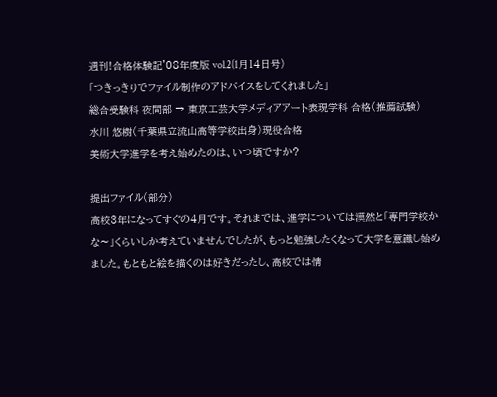週刊!合格体験記'08年度版 vol.2(1月14日号)
「つきっきりでファイル制作のアドバイスをしてくれました」
総合受験科 夜間部 → 東京工芸大学メディアアート表現学科 合格(推薦試験)
水川 悠樹(千葉県立流山高等学校出身)現役合格
美術大学進学を考え始めたのは、いつ頃ですか?

提出ファイル(部分)
高校3年になってすぐの4月です。それまでは、進学については漠然と「専門学校かな〜」くらいしか考えていませんでしたが、もっと勉強したくなって大学を意識し始めました。もともと絵を描くのは好きだったし、高校では情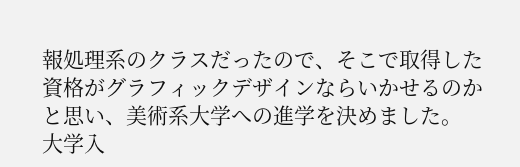報処理系のクラスだったので、そこで取得した資格がグラフィックデザインならいかせるのかと思い、美術系大学への進学を決めました。
大学入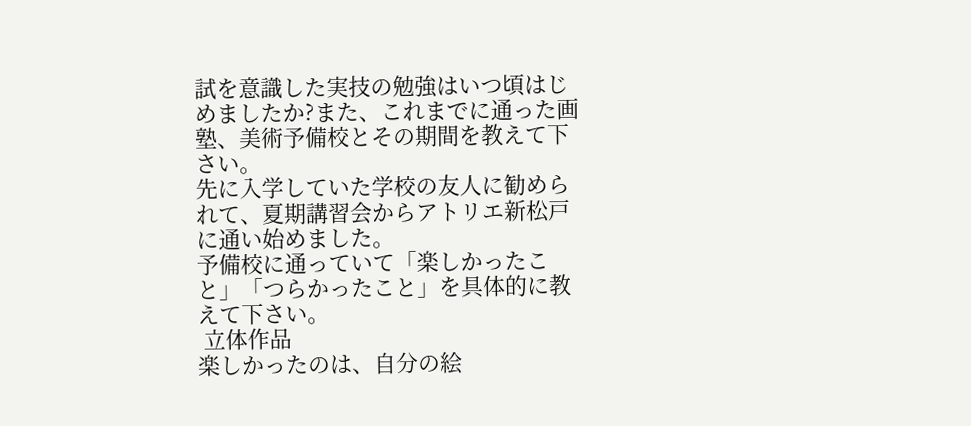試を意識した実技の勉強はいつ頃はじめましたか?また、これまでに通った画塾、美術予備校とその期間を教えて下さい。
先に入学していた学校の友人に勧められて、夏期講習会からアトリエ新松戸に通い始めました。
予備校に通っていて「楽しかったこと」「つらかったこと」を具体的に教えて下さい。
 立体作品
楽しかったのは、自分の絵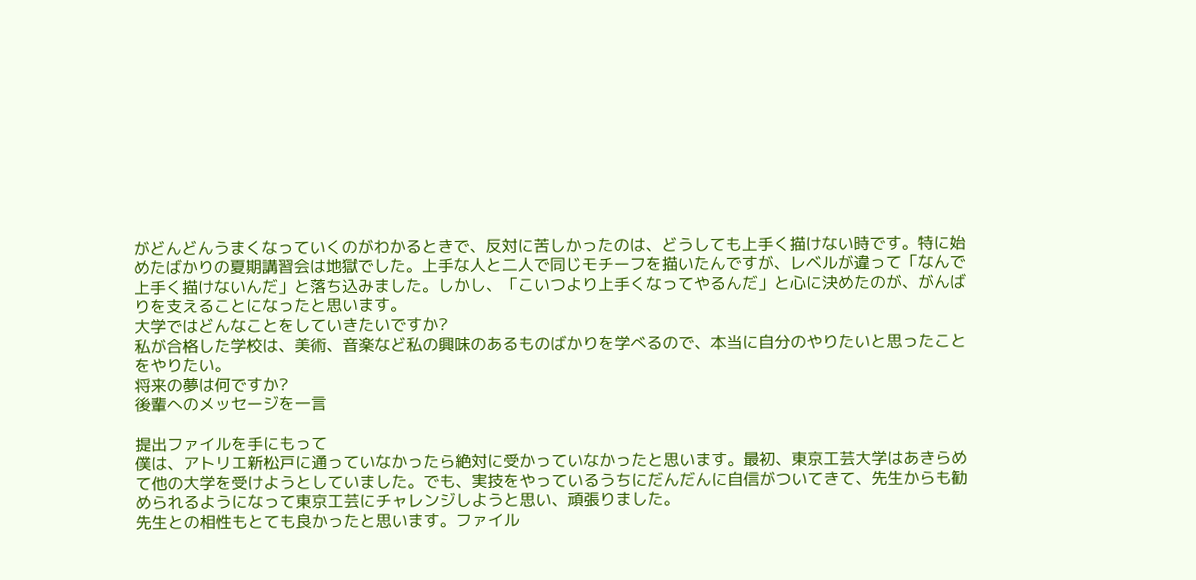がどんどんうまくなっていくのがわかるときで、反対に苦しかったのは、どうしても上手く描けない時です。特に始めたばかりの夏期講習会は地獄でした。上手な人と二人で同じモチーフを描いたんですが、レベルが違って「なんで上手く描けないんだ」と落ち込みました。しかし、「こいつより上手くなってやるんだ」と心に決めたのが、がんばりを支えることになったと思います。
大学ではどんなことをしていきたいですか?
私が合格した学校は、美術、音楽など私の興味のあるものばかりを学べるので、本当に自分のやりたいと思ったことをやりたい。
将来の夢は何ですか?
後輩へのメッセージを一言

提出ファイルを手にもって
僕は、アトリエ新松戸に通っていなかったら絶対に受かっていなかったと思います。最初、東京工芸大学はあきらめて他の大学を受けようとしていました。でも、実技をやっているうちにだんだんに自信がついてきて、先生からも勧められるようになって東京工芸にチャレンジしようと思い、頑張りました。
先生との相性もとても良かったと思います。ファイル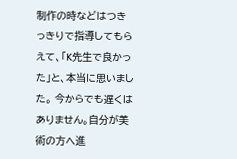制作の時などはつきっきりで指導してもらえて、「K先生で良かった」と、本当に思いました。 今からでも遅くはありません。自分が美術の方へ進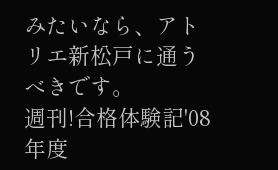みたいなら、アトリエ新松戸に通うべきです。
週刊!合格体験記'08年度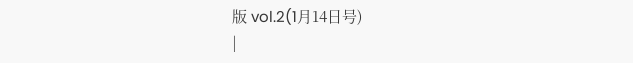版 vol.2(1月14日号)
|